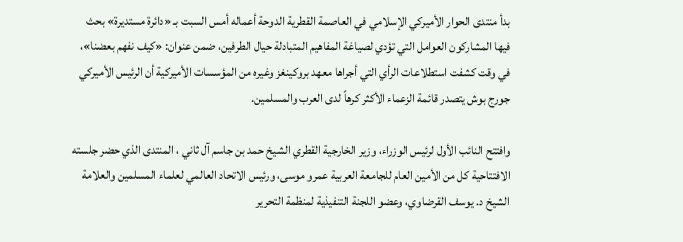بدأ منتدى الحوار الأميركي الإسلامي في العاصمة القطرية الدوحة أعماله أمس السبت بـ «دائرة مستديرة» بحث فيها المشاركون العوامل التي تؤدي لصياغة المفاهيم المتبادلة حيال الطرفين، ضمن عنوان: «كيف نفهم بعضنا»، في وقت كشفت استطلاعات الرأي التي أجراها معهد بروكينغز وغيره من المؤسسات الأميركية أن الرئيس الأميركي جورج بوش يتصدر قائمة الزعماء الأكثر كرهاً لدى العرب والمسلمين.

وافتتح النائب الأول لرئيس الوزراء، وزير الخارجية القطري الشيخ حمد بن جاسم آل ثاني ، المنتدى الذي حضر جلسته الافتتاحية كل من الأمين العام للجامعة العربية عمرو موسى، ورئيس الاتحاد العالمي لعلماء المسلمين والعلامة الشيخ د. يوسف القرضاوي، وعضو اللجنة التنفيذية لمنظمة التحرير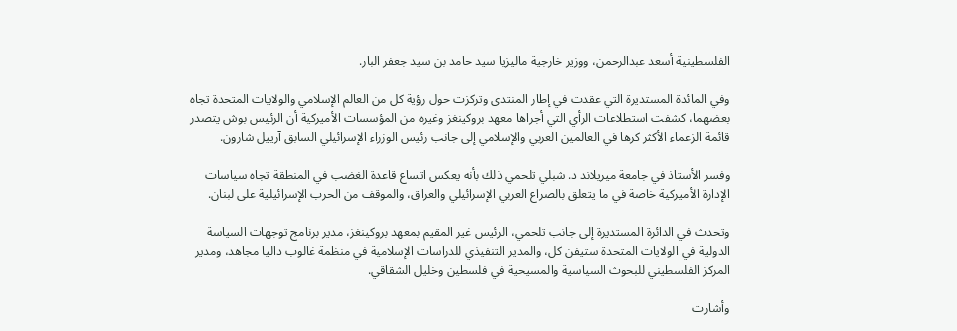الفلسطينية أسعد عبدالرحمن، ووزير خارجية ماليزيا سيد حامد بن سيد جعفر البار.

وفي المائدة المستديرة التي عقدت في إطار المنتدى وتركزت حول رؤية كل من العالم الإسلامي والولايات المتحدة تجاه بعضهما، كشفت استطلاعات الرأي التي أجراها معهد بروكينغز وغيره من المؤسسات الأميركية أن الرئيس بوش يتصدر قائمة الزعماء الأكثر كرها في العالمين العربي والإسلامي إلى جانب رئيس الوزراء الإسرائيلي السابق آرييل شارون.

وفسر الأستاذ في جامعة ميريلاند د. شبلي تلحمي ذلك بأنه يعكس اتساع قاعدة الغضب في المنطقة تجاه سياسات الإدارة الأميركية خاصة في ما يتعلق بالصراع العربي الإسرائيلي والعراق، والموقف من الحرب الإسرائيلية على لبنان.

وتحدث في الدائرة المستديرة إلى جانب تلحمي، الرئيس غير المقيم بمعهد بروكينغز، مدير برنامج توجهات السياسة الدولية في الولايات المتحدة ستيفن كل، والمدير التنفيذي للدراسات الإسلامية في منظمة غالوب داليا مجاهد، ومدير المركز الفلسطيني للبحوث السياسية والمسيحية في فلسطين وخليل الشقاقي.

وأشارت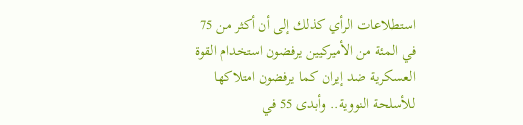استطلاعات الرأي كذلك إلى أن أكثر من 75 في المئة من الأميركيين يرفضون استخدام القوة العسكرية ضد إيران كما يرفضون امتلاكها للأسلحة النووية.. وأبدى 55 في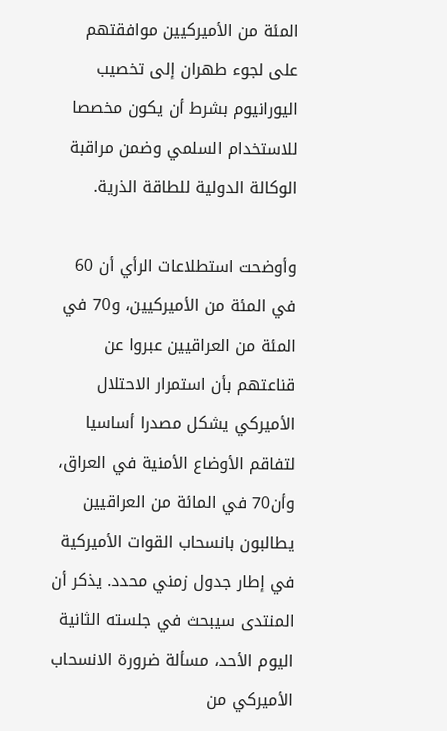المئة من الأميركيين موافقتهم على لجوء طهران إلى تخصيب اليورانيوم بشرط أن يكون مخصصا للاستخدام السلمي وضمن مراقبة الوكالة الدولية للطاقة الذرية.

وأوضحت استطلاعات الرأي أن 60 في المئة من الأميركيين، و70 في المئة من العراقيين عبروا عن قناعتهم بأن استمرار الاحتلال الأميركي يشكل مصدرا أساسيا لتفاقم الأوضاع الأمنية في العراق، وأن70 في المائة من العراقيين يطالبون بانسحاب القوات الأميركية في إطار جدول زمني محدد. يذكر أن المنتدى سيبحث في جلسته الثانية اليوم الأحد، مسألة ضرورة الانسحاب الأميركي من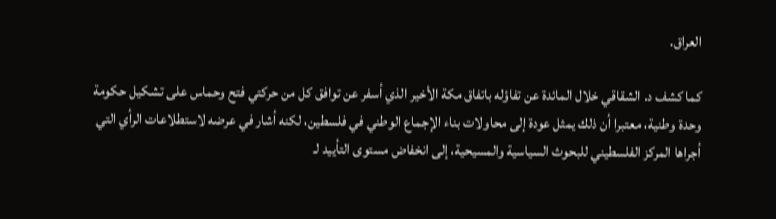العراق.

كما كشف د. الشقاقي خلال المائدة عن تفاؤله باتفاق مكة الأخير الذي أسفر عن توافق كل من حركتي فتح وحماس على تشكيل حكومة وحدة وطنية، معتبرا أن ذلك يمثل عودة إلى محاولات بناء الإجماع الوطني في فلسطين، لكنه أشار في عرضه لاستطلاعات الرأي التي أجراها المركز الفلسطيني للبحوث السياسية والمسيحية، إلى انخفاض مستوى التأييد لـ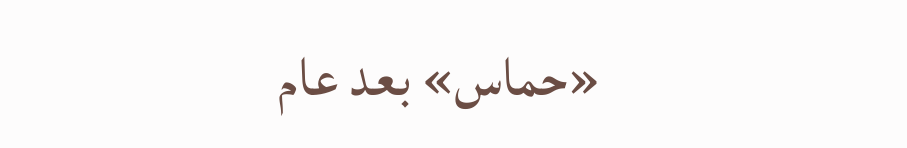«حماس» بعد عام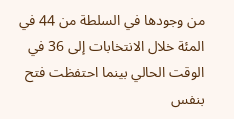من وجودها في السلطة من 44 في المئة خلال الانتخابات إلى 36 في الوقت الحالي بينما احتفظت فتح بنفس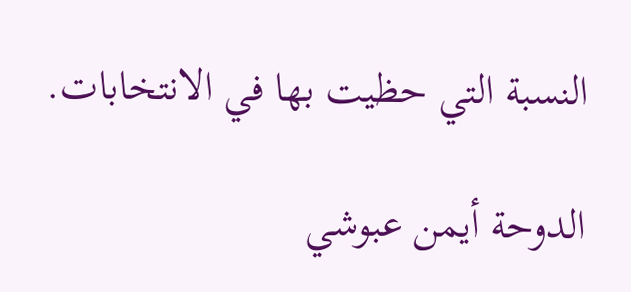النسبة التي حظيت بها في الانتخابات.

الدوحة أيمن عبوشي